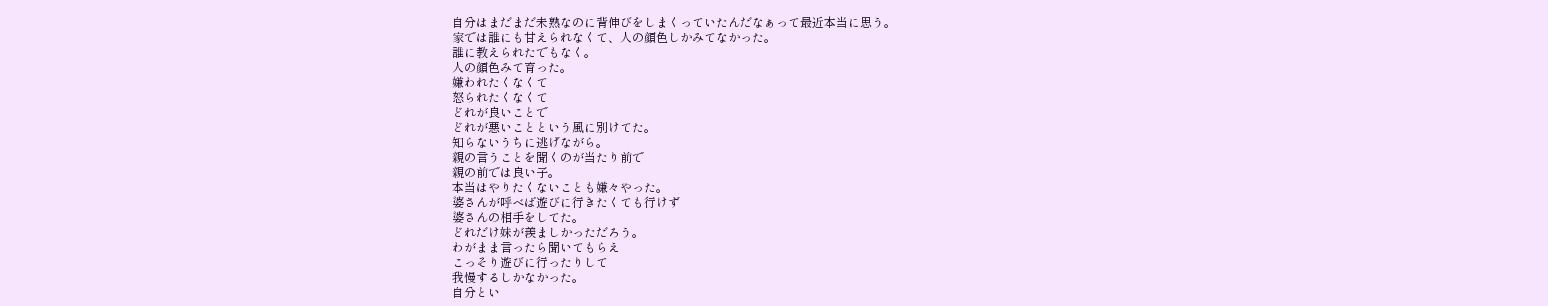自分はまだまだ未熟なのに背伸びをしまくっていたんだなぁって最近本当に思う。
家では誰にも甘えられなくて、人の顔色しかみてなかった。
誰に教えられたでもなく。
人の顔色みて育った。
嫌われたくなくて
怒られたくなくて
どれが良いことで
どれが悪いことという風に別けてた。
知らないうちに逃げながら。
親の言うことを聞くのが当たり前で
親の前では良い子。
本当はやりたくないことも嫌々やった。
婆さんが呼べば遊びに行きたくても行けず
婆さんの相手をしてた。
どれだけ妹が羨ましかっただろう。
わがまま言ったら聞いてもらえ
こっそり遊びに行ったりして
我慢するしかなかった。
自分とい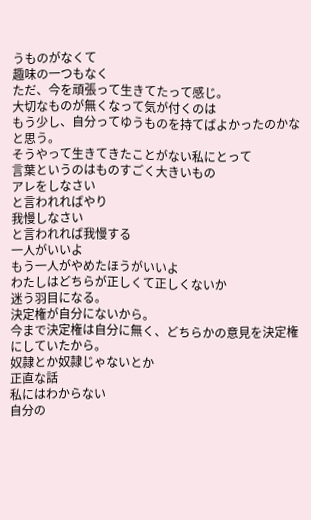うものがなくて
趣味の一つもなく
ただ、今を頑張って生きてたって感じ。
大切なものが無くなって気が付くのは
もう少し、自分ってゆうものを持てばよかったのかなと思う。
そうやって生きてきたことがない私にとって
言葉というのはものすごく大きいもの
アレをしなさい
と言われればやり
我慢しなさい
と言われれば我慢する
一人がいいよ
もう一人がやめたほうがいいよ
わたしはどちらが正しくて正しくないか
迷う羽目になる。
決定権が自分にないから。
今まで決定権は自分に無く、どちらかの意見を決定権にしていたから。
奴隷とか奴隷じゃないとか
正直な話
私にはわからない
自分の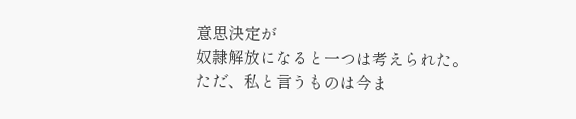意思決定が
奴隷解放になると一つは考えられた。
ただ、私と言うものは今ま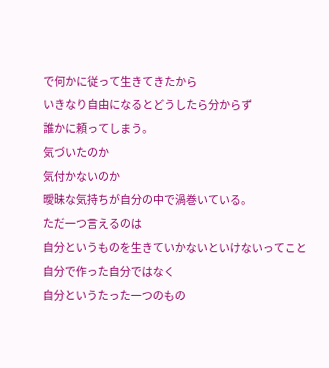で何かに従って生きてきたから
いきなり自由になるとどうしたら分からず
誰かに頼ってしまう。
気づいたのか
気付かないのか
曖昧な気持ちが自分の中で渦巻いている。
ただ一つ言えるのは
自分というものを生きていかないといけないってこと
自分で作った自分ではなく
自分というたった一つのもの